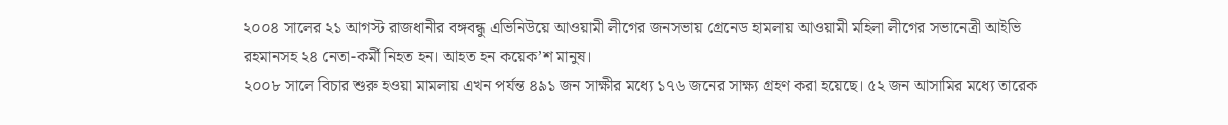২০০৪ সালের ২১ আগস্ট রাজধানীর বঙ্গবন্ধু এভিনিউয়ে আওয়ামী লীগের জনসভায় গ্রেনেড হামলায় আওয়ামী মহিলা লীগের সভানেত্রী আইভি রহমানসহ ২৪ নেতা-কর্মী নিহত হন। আহত হন কয়েক’শ মানুষ।
২০০৮ সালে বিচার শুরু হওয়া মামলায় এখন পর্যন্ত ৪৯১ জন সাক্ষীর মধ্যে ১৭৬ জনের সাক্ষ্য গ্রহণ করা হয়েছে। ৫২ জন আসামির মধ্যে তারেক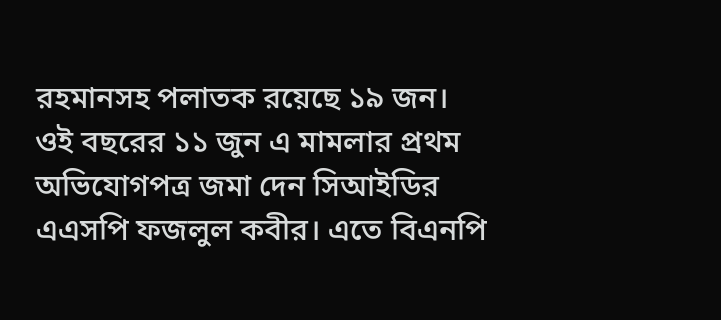রহমানসহ পলাতক রয়েছে ১৯ জন।
ওই বছরের ১১ জুন এ মামলার প্রথম অভিযোগপত্র জমা দেন সিআইডির এএসপি ফজলুল কবীর। এতে বিএনপি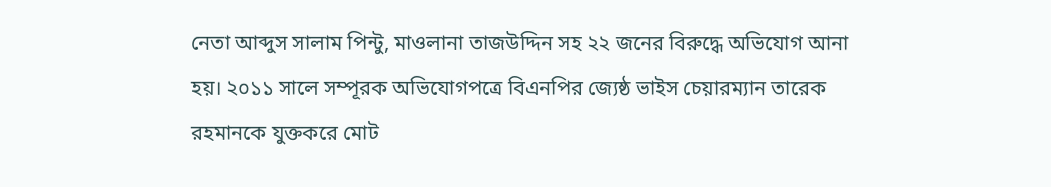নেতা আব্দুস সালাম পিন্টু, মাওলানা তাজউদ্দিন সহ ২২ জনের বিরুদ্ধে অভিযোগ আনা হয়। ২০১১ সালে সম্পূরক অভিযোগপত্রে বিএনপির জ্যেষ্ঠ ভাইস চেয়ারম্যান তারেক রহমানকে যুক্তকরে মোট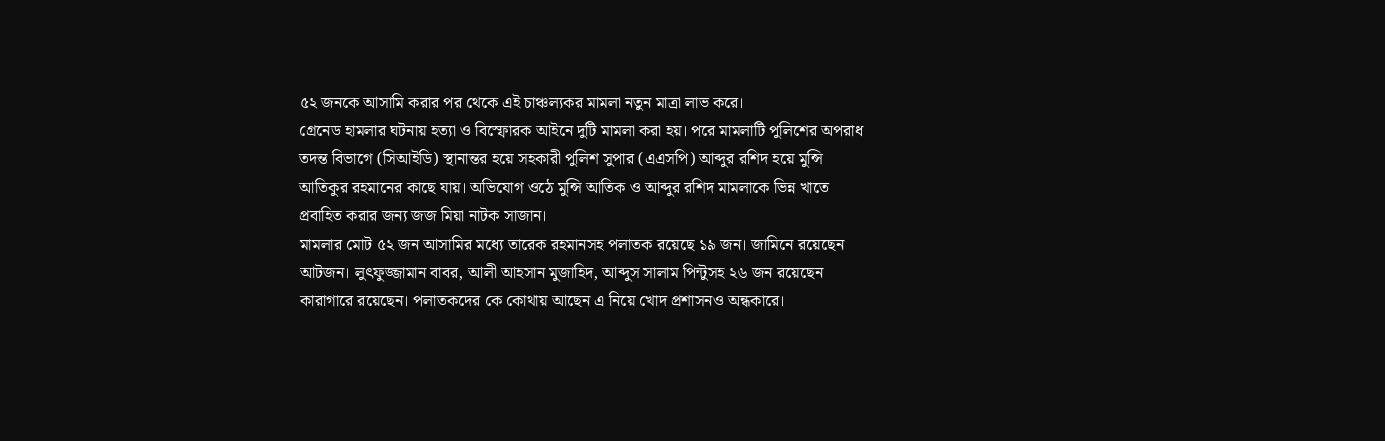৫২ জনকে আসামি করার পর থেকে এই চাঞ্চল্যকর মামলা নতুন মাত্রা লাভ করে।
গ্রেনেড হামলার ঘটনায় হত্যা ও বিস্ফোরক আইনে দুটি মামলা করা হয়। পরে মামলাটি পুলিশের অপরাধ তদন্ত বিভাগে (সিআইডি) স্থানান্তর হয়ে সহকারী পুলিশ সুপার (এএসপি) আব্দুর রশিদ হয়ে মুন্সি আতিকুর রহমানের কাছে যায়। অভিযোগ ওঠে মুন্সি আতিক ও আব্দুর রশিদ মামলাকে ভিন্ন খাতে প্রবাহিত করার জন্য জজ মিয়া নাটক সাজান।
মামলার মোট ৫২ জন আসামির মধ্যে তারেক রহমানসহ পলাতক রয়েছে ১৯ জন। জামিনে রয়েছেন আটজন। লুৎফুজ্জামান বাবর, আলী আহসান মুজাহিদ, আব্দুস সালাম পিন্টুসহ ২৬ জন রয়েছেন কারাগারে রয়েছেন। পলাতকদের কে কোথায় আছেন এ নিয়ে খোদ প্রশাসনও অন্ধকারে।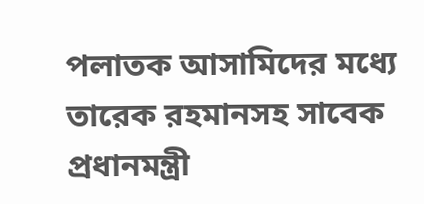পলাতক আসামিদের মধ্যে তারেক রহমানসহ সাবেক প্রধানমন্ত্রী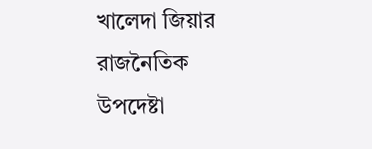খালেদা জিয়ার রাজনৈতিক উপদেষ্টা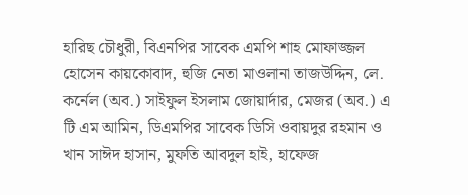হারিছ চৌধুরী, বিএনপির সাবেক এমপি শাহ মোফাজ্জল হোসেন কায়কোবাদ, হুজি নেতা মাওলানা তাজউদ্দিন, লে. কর্নেল (অব.) সাইফুল ইসলাম জোয়ার্দার, মেজর (অব.) এ টি এম আমিন, ডিএমপির সাবেক ডিসি ওবায়দুর রহমান ও খান সাঈদ হাসান, মুফতি আবদুল হাই, হাফেজ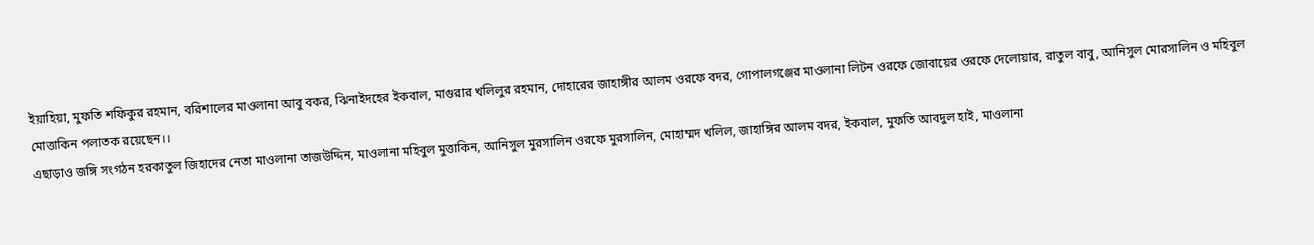ইয়াহিয়া, মুফতি শফিকুর রহমান, বরিশালের মাওলানা আবু বকর, ঝিনাইদহের ইকবাল, মাগুরার খলিলুর রহমান, দোহারের জাহাঙ্গীর আলম ওরফে বদর, গোপালগঞ্জের মাওলানা লিটন ওরফে জোবায়ের ওরফে দেলোয়ার, রাতুল বাবু, আনিসুল মোরসালিন ও মহিবুল মোত্তাকিন পলাতক রয়েছেন।।
এছাড়াও জঙ্গি সংগঠন হরকাতুল জিহাদের নেতা মাওলানা তাজউদ্দিন, মাওলানা মহিবুল মুত্তাকিন, আনিসুল মুরসালিন ওরফে মুরসালিন, মোহাম্মদ খলিল, জাহাঙ্গির আলম বদর, ইকবাল, মুফতি আবদুল হাই, মাওলানা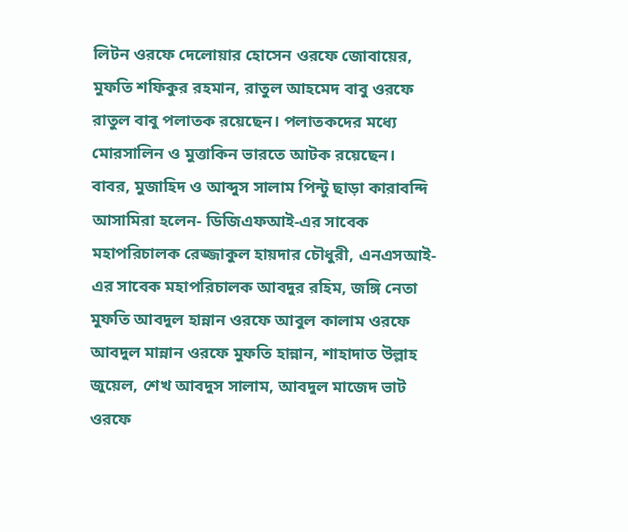লিটন ওরফে দেলোয়ার হোসেন ওরফে জোবায়ের, মুফতি শফিকুর রহমান, রাতুল আহমেদ বাবু ওরফে রাতুল বাবু পলাতক রয়েছেন। পলাতকদের মধ্যে মোরসালিন ও মুত্তাকিন ভারতে আটক রয়েছেন।
বাবর, মুজাহিদ ও আব্দুস সালাম পিন্টু ছাড়া কারাবন্দি আসামিরা হলেন- ডিজিএফআই-এর সাবেক মহাপরিচালক রেজ্জাকুল হায়দার চৌধুরী, এনএসআই-এর সাবেক মহাপরিচালক আবদুর রহিম, জঙ্গি নেতা মুফতি আবদুল হান্নান ওরফে আবুল কালাম ওরফে আবদুল মান্নান ওরফে মুফতি হান্নান, শাহাদাত উল্লাহ জুয়েল, শেখ আবদুস সালাম, আবদুল মাজেদ ভাট ওরফে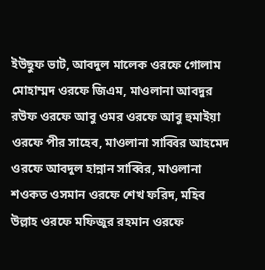ইউছুফ ভাট, আবদুল মালেক ওরফে গোলাম মোহাম্মদ ওরফে জিএম, মাওলানা আবদুর রউফ ওরফে আবু ওমর ওরফে আবু হুমাইয়া ওরফে পীর সাহেব, মাওলানা সাব্বির আহমেদ ওরফে আবদুল হান্নান সাব্বির, মাওলানা শওকত ওসমান ওরফে শেখ ফরিদ, মহিব উল্লাহ ওরফে মফিজুর রহমান ওরফে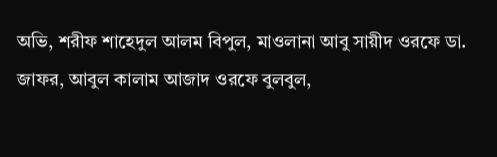অভি, শরীফ শাহেদুল আলম বিপুল, মাওলানা আবু সায়ীদ ওরফে ডা. জাফর, আবুল কালাম আজাদ ওরফে বুলবুল,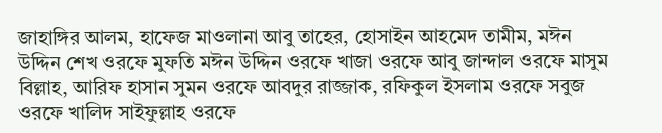জাহাঙ্গির আলম, হাফেজ মাওলানা আবু তাহের, হোসাইন আহমেদ তামীম, মঈন উদ্দিন শেখ ওরফে মুফতি মঈন উদ্দিন ওরফে খাজা ওরফে আবু জান্দাল ওরফে মাসুম বিল্লাহ, আরিফ হাসান সুমন ওরফে আবদুর রাজ্জাক, রফিকুল ইসলাম ওরফে সবুজ ওরফে খালিদ সাইফুল্লাহ ওরফে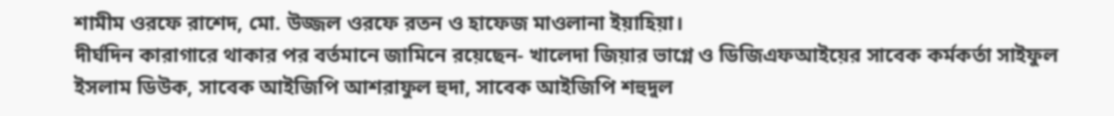শামীম ওরফে রাশেদ, মো. উজ্জল ওরফে রতন ও হাফেজ মাওলানা ইয়াহিয়া।
দীর্ঘদিন কারাগারে থাকার পর বর্তমানে জামিনে রয়েছেন- খালেদা জিয়ার ভাগ্নে ও ডিজিএফআইয়ের সাবেক কর্মকর্তা সাইফুল ইসলাম ডিউক, সাবেক আইজিপি আশরাফুল হুদা, সাবেক আইজিপি শহুদুল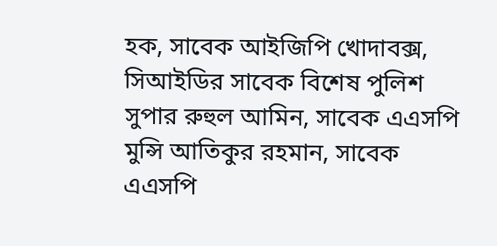হক, সাবেক আইজিপি খোদাবক্স, সিআইডির সাবেক বিশেষ পুলিশ সুপার রুহুল আমিন, সাবেক এএসপি মুন্সি আতিকুর রহমান, সাবেক এএসপি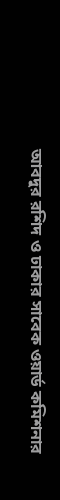আবদুর রশিদ ও ঢাকার সাবেক ওয়ার্ড কমিশনার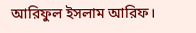আরিফুল ইসলাম আরিফ।